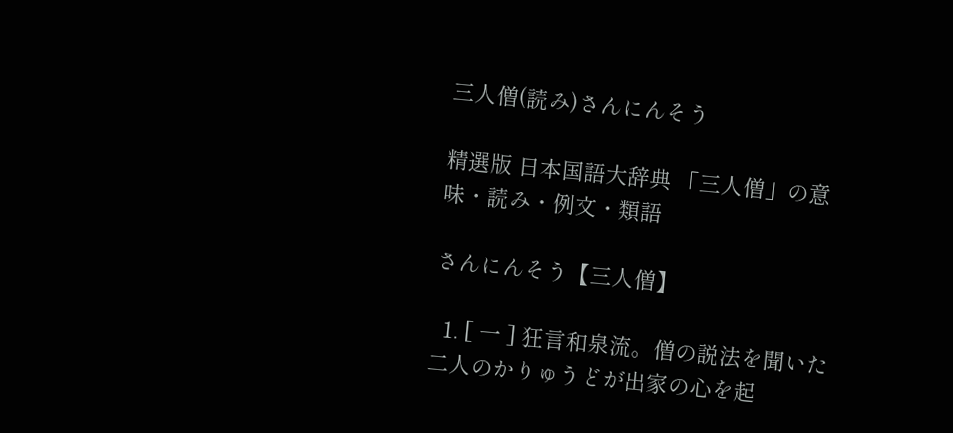三人僧(読み)さんにんそう

精選版 日本国語大辞典 「三人僧」の意味・読み・例文・類語

さんにんそう【三人僧】

  1. [ 一 ] 狂言和泉流。僧の説法を聞いた二人のかりゅうどが出家の心を起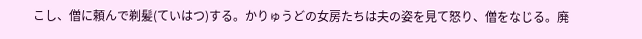こし、僧に頼んで剃髪(ていはつ)する。かりゅうどの女房たちは夫の姿を見て怒り、僧をなじる。廃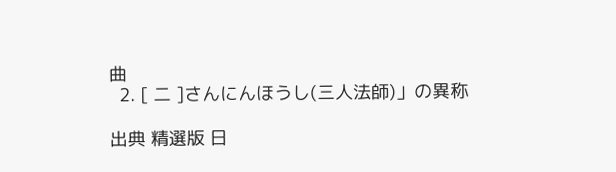曲
  2. [ 二 ]さんにんほうし(三人法師)」の異称

出典 精選版 日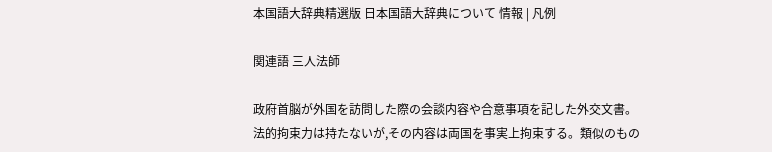本国語大辞典精選版 日本国語大辞典について 情報 | 凡例

関連語 三人法師

政府首脳が外国を訪問した際の会談内容や合意事項を記した外交文書。法的拘束力は持たないが,その内容は両国を事実上拘束する。類似のもの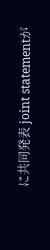に共同発表 joint statementが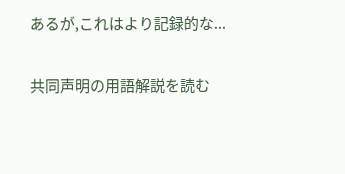あるが,これはより記録的な...

共同声明の用語解説を読む